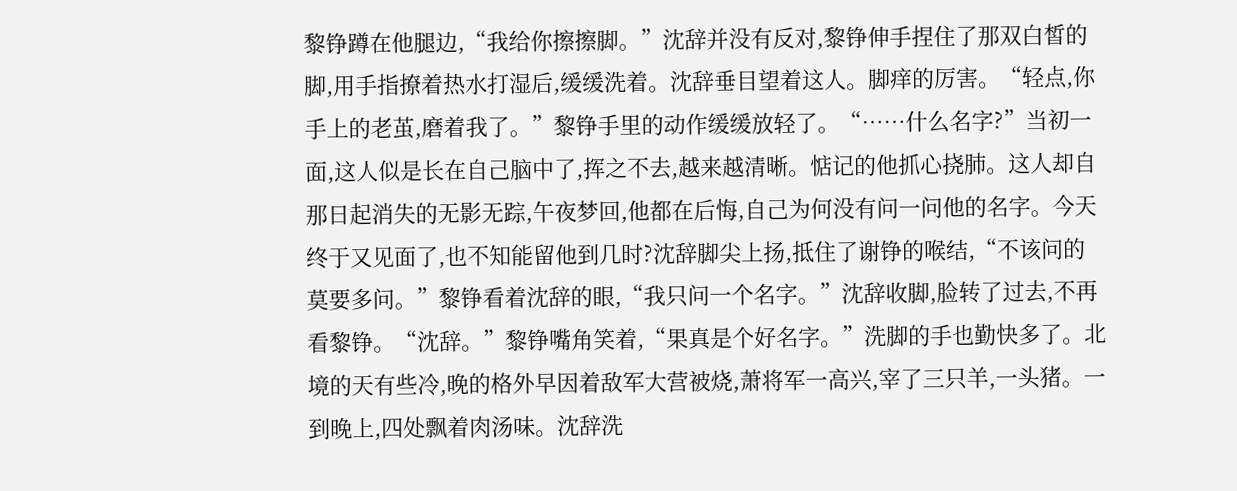黎铮蹲在他腿边,“我给你擦擦脚。”沈辞并没有反对,黎铮伸手捏住了那双白皙的脚,用手指撩着热水打湿后,缓缓洗着。沈辞垂目望着这人。脚痒的厉害。“轻点,你手上的老茧,磨着我了。”黎铮手里的动作缓缓放轻了。“……什么名字?”当初一面,这人似是长在自己脑中了,挥之不去,越来越清晰。惦记的他抓心挠肺。这人却自那日起消失的无影无踪,午夜梦回,他都在后悔,自己为何没有问一问他的名字。今天终于又见面了,也不知能留他到几时?沈辞脚尖上扬,抵住了谢铮的喉结,“不该问的莫要多问。”黎铮看着沈辞的眼,“我只问一个名字。”沈辞收脚,脸转了过去,不再看黎铮。“沈辞。”黎铮嘴角笑着,“果真是个好名字。”洗脚的手也勤快多了。北境的天有些冷,晚的格外早因着敌军大营被烧,萧将军一高兴,宰了三只羊,一头猪。一到晚上,四处飘着肉汤味。沈辞洗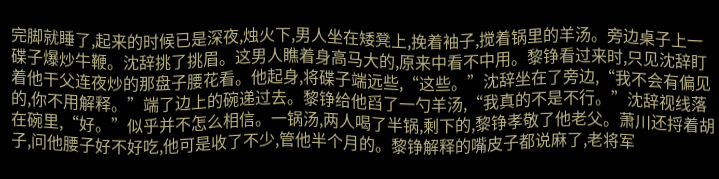完脚就睡了,起来的时候已是深夜,烛火下,男人坐在矮凳上,挽着袖子,搅着锅里的羊汤。旁边桌子上一碟子爆炒牛鞭。沈辞挑了挑眉。这男人瞧着身高马大的,原来中看不中用。黎铮看过来时,只见沈辞盯着他干父连夜炒的那盘子腰花看。他起身,将碟子端远些,“这些。”沈辞坐在了旁边,“我不会有偏见的,你不用解释。”端了边上的碗递过去。黎铮给他舀了一勺羊汤,“我真的不是不行。”沈辞视线落在碗里,“好。”似乎并不怎么相信。一锅汤,两人喝了半锅,剩下的,黎铮孝敬了他老父。萧川还捋着胡子,问他腰子好不好吃,他可是收了不少,管他半个月的。黎铮解释的嘴皮子都说麻了,老将军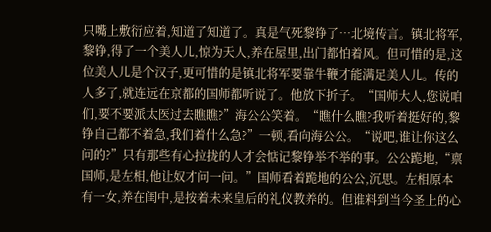只嘴上敷衍应着,知道了知道了。真是气死黎铮了…北境传言。镇北将军,黎铮,得了一个美人儿,惊为天人,养在屋里,出门都怕着风。但可惜的是,这位美人儿是个汉子,更可惜的是镇北将军要靠牛鞭才能满足美人儿。传的人多了,就连远在京都的国师都听说了。他放下折子。“国师大人,您说咱们,要不要派太医过去瞧瞧?”海公公笑着。“瞧什么瞧?我听着挺好的,黎铮自己都不着急,我们着什么急?”一顿,看向海公公。“说吧,谁让你这么问的?”只有那些有心拉拢的人才会惦记黎铮举不举的事。公公跪地,“禀国师,是左相,他让奴才问一问。”国师看着跪地的公公,沉思。左相原本有一女,养在闺中,是按着未来皇后的礼仪教养的。但谁料到当今圣上的心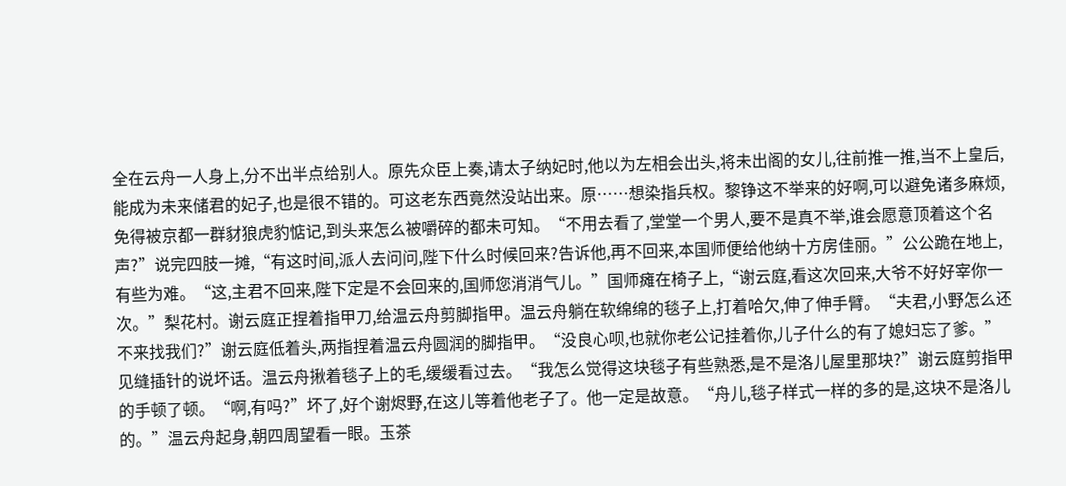全在云舟一人身上,分不出半点给别人。原先众臣上奏,请太子纳妃时,他以为左相会出头,将未出阁的女儿,往前推一推,当不上皇后,能成为未来储君的妃子,也是很不错的。可这老东西竟然没站出来。原……想染指兵权。黎铮这不举来的好啊,可以避免诸多麻烦,免得被京都一群豺狼虎豹惦记,到头来怎么被嚼碎的都未可知。“不用去看了,堂堂一个男人,要不是真不举,谁会愿意顶着这个名声?”说完四肢一摊,“有这时间,派人去问问,陛下什么时候回来?告诉他,再不回来,本国师便给他纳十方房佳丽。”公公跪在地上,有些为难。“这,主君不回来,陛下定是不会回来的,国师您消消气儿。”国师瘫在椅子上,“谢云庭,看这次回来,大爷不好好宰你一次。”梨花村。谢云庭正捏着指甲刀,给温云舟剪脚指甲。温云舟躺在软绵绵的毯子上,打着哈欠,伸了伸手臂。“夫君,小野怎么还不来找我们?”谢云庭低着头,两指捏着温云舟圆润的脚指甲。“没良心呗,也就你老公记挂着你,儿子什么的有了媳妇忘了爹。”见缝插针的说坏话。温云舟揪着毯子上的毛,缓缓看过去。“我怎么觉得这块毯子有些熟悉,是不是洛儿屋里那块?”谢云庭剪指甲的手顿了顿。“啊,有吗?”坏了,好个谢烬野,在这儿等着他老子了。他一定是故意。“舟儿,毯子样式一样的多的是,这块不是洛儿的。”温云舟起身,朝四周望看一眼。玉茶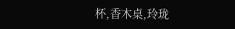杯,香木桌,玲珑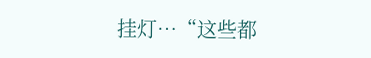挂灯…“这些都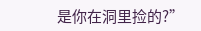是你在洞里捡的?”